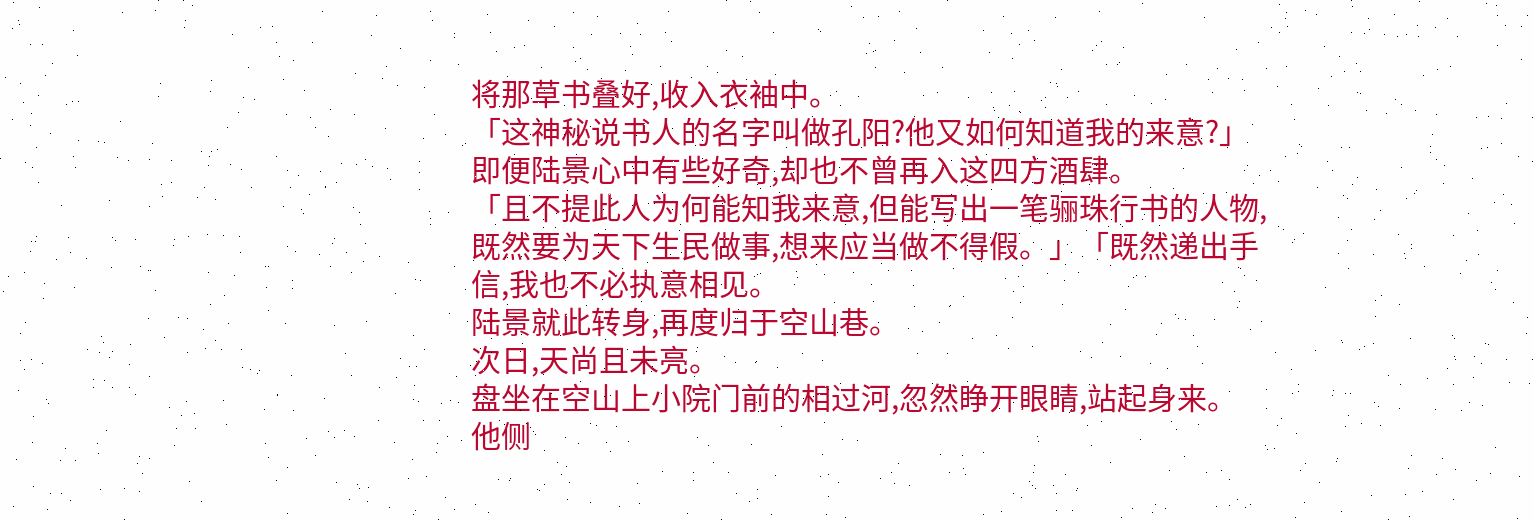将那草书叠好,收入衣袖中。
「这神秘说书人的名字叫做孔阳?他又如何知道我的来意?」
即便陆景心中有些好奇,却也不曾再入这四方酒肆。
「且不提此人为何能知我来意,但能写出一笔骊珠行书的人物,既然要为天下生民做事,想来应当做不得假。」「既然递出手信,我也不必执意相见。
陆景就此转身,再度归于空山巷。
次日,天尚且未亮。
盘坐在空山上小院门前的相过河,忽然睁开眼睛,站起身来。
他侧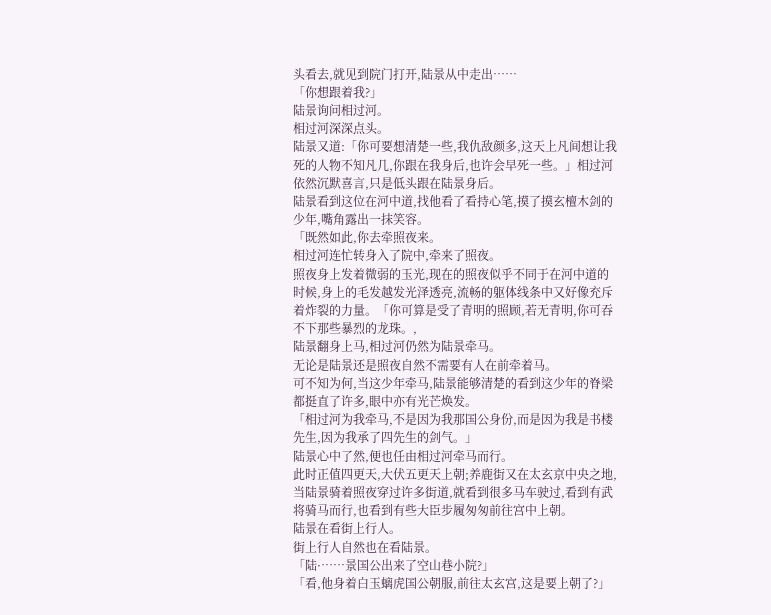头看去,就见到院门打开,陆景从中走出……
「你想跟着我?」
陆景询问相过河。
相过河深深点头。
陆景又道:「你可要想清楚一些,我仇敌颜多,这天上凡间想让我死的人物不知凡几,你跟在我身后,也许会早死一些。」相过河依然沉默喜言,只是低头跟在陆景身后。
陆景看到这位在河中道,找他看了看持心笔,摸了摸玄檀木剑的少年,嘴角露出一抹笑容。
「既然如此,你去牵照夜来。
相过河连忙转身入了院中,牵来了照夜。
照夜身上发着微弱的玉光,现在的照夜似乎不同于在河中道的时候,身上的毛发越发光泽透亮,流畅的躯体线条中又好像充斥着炸裂的力量。「你可算是受了青明的照顾,若无青明,你可吞不下那些暴烈的龙珠。,
陆景翻身上马,相过河仍然为陆景牵马。
无论是陆景还是照夜自然不需要有人在前牵着马。
可不知为何,当这少年牵马,陆景能够清楚的看到这少年的脊梁都挺直了许多,眼中亦有光芒焕发。
「相过河为我牵马,不是因为我那国公身份,而是因为我是书楼先生,因为我承了四先生的剑气。」
陆景心中了然,便也任由相过河牵马而行。
此时正值四更天,大伏五更天上朝;养鹿街又在太玄京中央之地,当陆景骑着照夜穿过许多街道,就看到很多马车驶过,看到有武将骑马而行,也看到有些大臣步履匆匆前往宫中上朝。
陆景在看街上行人。
街上行人自然也在看陆景。
「陆·……景国公出来了空山巷小院?」
「看,他身着白玉螭虎国公朝服,前往太玄宫,这是要上朝了?」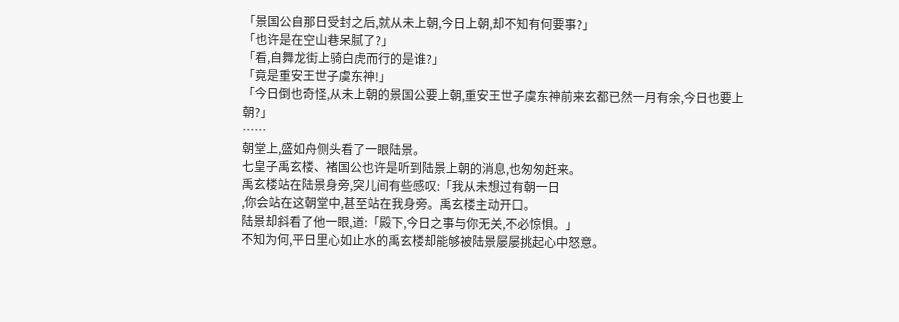「景国公自那日受封之后,就从未上朝,今日上朝,却不知有何要事?」
「也许是在空山巷呆腻了?」
「看,自舞龙街上骑白虎而行的是谁?」
「竟是重安王世子虞东神!」
「今日倒也奇怪,从未上朝的景国公要上朝,重安王世子虞东神前来玄都已然一月有余,今日也要上朝?」
……
朝堂上,盛如舟侧头看了一眼陆景。
七皇子禹玄楼、褚国公也许是听到陆景上朝的消息,也匆匆赶来。
禹玄楼站在陆景身旁,突儿间有些感叹:「我从未想过有朝一日
,你会站在这朝堂中,甚至站在我身旁。禹玄楼主动开口。
陆景却斜看了他一眼,道:「殿下,今日之事与你无关,不必惊惧。」
不知为何,平日里心如止水的禹玄楼却能够被陆景屡屡挑起心中怒意。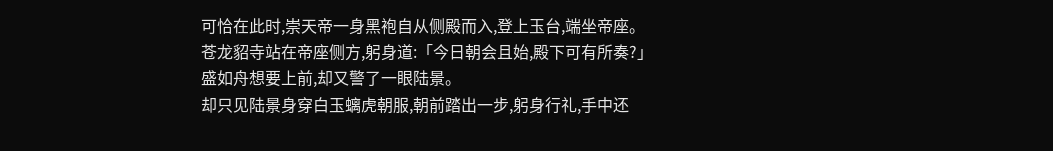可恰在此时,崇天帝一身黑袍自从侧殿而入,登上玉台,端坐帝座。
苍龙貂寺站在帝座侧方,躬身道:「今日朝会且始,殿下可有所奏?」
盛如舟想要上前,却又警了一眼陆景。
却只见陆景身穿白玉螭虎朝服,朝前踏出一步,躬身行礼,手中还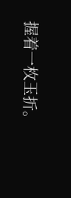握着一枚玉折。